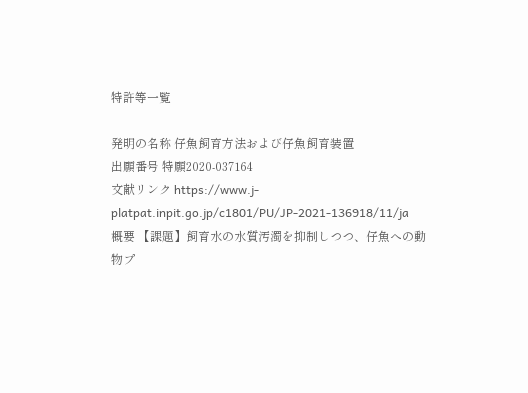特許等一覧

発明の名称 仔魚飼育方法および仔魚飼育装置
出願番号 特願2020-037164
文献リンク https://www.j-platpat.inpit.go.jp/c1801/PU/JP-2021-136918/11/ja
概要 【課題】飼育水の水質汚濁を抑制しつつ、仔魚への動物プ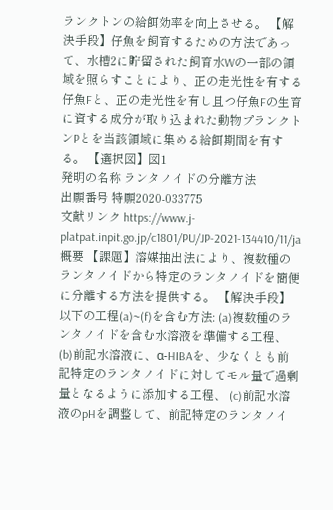ランクトンの給餌効率を向上させる。 【解決手段】仔魚を飼育するための方法であって、水槽2に貯留された飼育水Wの一部の領域を照らすことにより、正の走光性を有する仔魚Fと、正の走光性を有し且つ仔魚Fの生育に資する成分が取り込まれた動物プランクトンPとを当該領域に集める給餌期間を有する。 【選択図】図1
発明の名称 ランタノイドの分離方法
出願番号 特願2020-033775
文献リンク https://www.j-platpat.inpit.go.jp/c1801/PU/JP-2021-134410/11/ja
概要 【課題】溶媒抽出法により、複数種のランタノイドから特定のランタノイドを簡便に分離する方法を提供する。 【解決手段】以下の工程(a)~(f)を含む方法: (a)複数種のランタノイドを含む水溶液を準備する工程、 (b)前記水溶液に、α-HIBAを、少なくとも前記特定のランタノイドに対してモル量で過剰量となるように添加する工程、 (c)前記水溶液のpHを調整して、前記特定のランタノイ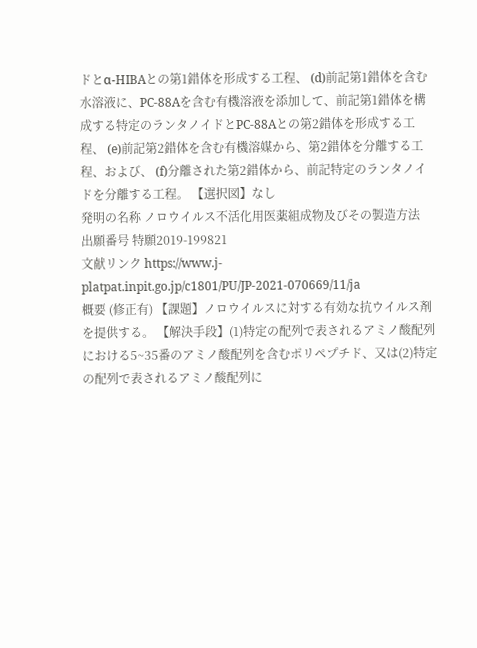ドとα-HIBAとの第1錯体を形成する工程、 (d)前記第1錯体を含む水溶液に、PC-88Aを含む有機溶液を添加して、前記第1錯体を構成する特定のランタノイドとPC-88Aとの第2錯体を形成する工程、 (e)前記第2錯体を含む有機溶媒から、第2錯体を分離する工程、および、 (f)分離された第2錯体から、前記特定のランタノイドを分離する工程。 【選択図】なし
発明の名称 ノロウイルス不活化用医薬組成物及びその製造方法
出願番号 特願2019-199821
文献リンク https://www.j-platpat.inpit.go.jp/c1801/PU/JP-2021-070669/11/ja
概要 (修正有) 【課題】ノロウイルスに対する有効な抗ウイルス剤を提供する。 【解決手段】(1)特定の配列で表されるアミノ酸配列における5~35番のアミノ酸配列を含むポリペプチド、又は(2)特定の配列で表されるアミノ酸配列に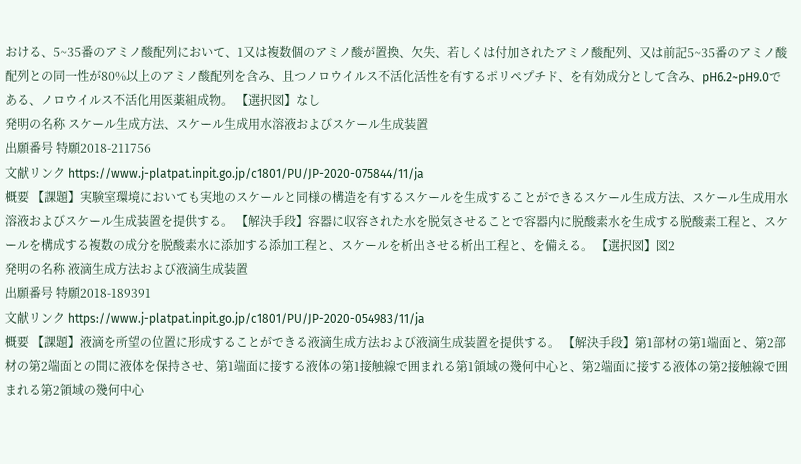おける、5~35番のアミノ酸配列において、1又は複数個のアミノ酸が置換、欠失、若しくは付加されたアミノ酸配列、又は前記5~35番のアミノ酸配列との同一性が80%以上のアミノ酸配列を含み、且つノロウイルス不活化活性を有するポリペプチド、を有効成分として含み、pH6.2~pH9.0である、ノロウイルス不活化用医薬組成物。 【選択図】なし
発明の名称 スケール生成方法、スケール生成用水溶液およびスケール生成装置
出願番号 特願2018-211756
文献リンク https://www.j-platpat.inpit.go.jp/c1801/PU/JP-2020-075844/11/ja
概要 【課題】実験室環境においても実地のスケールと同様の構造を有するスケールを生成することができるスケール生成方法、スケール生成用水溶液およびスケール生成装置を提供する。 【解決手段】容器に収容された水を脱気させることで容器内に脱酸素水を生成する脱酸素工程と、スケールを構成する複数の成分を脱酸素水に添加する添加工程と、スケールを析出させる析出工程と、を備える。 【選択図】図2
発明の名称 液滴生成方法および液滴生成装置
出願番号 特願2018-189391
文献リンク https://www.j-platpat.inpit.go.jp/c1801/PU/JP-2020-054983/11/ja
概要 【課題】液滴を所望の位置に形成することができる液滴生成方法および液滴生成装置を提供する。 【解決手段】第1部材の第1端面と、第2部材の第2端面との間に液体を保持させ、第1端面に接する液体の第1接触線で囲まれる第1領域の幾何中心と、第2端面に接する液体の第2接触線で囲まれる第2領域の幾何中心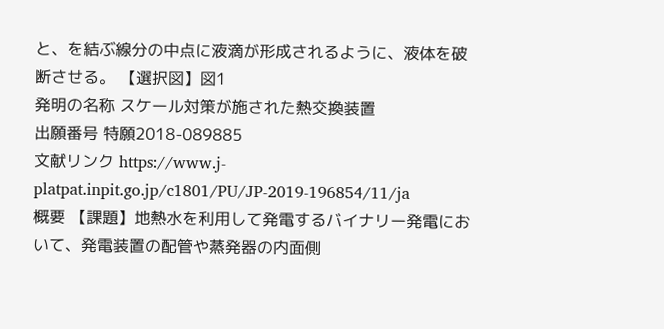と、を結ぶ線分の中点に液滴が形成されるように、液体を破断させる。 【選択図】図1
発明の名称 スケール対策が施された熱交換装置
出願番号 特願2018-089885
文献リンク https://www.j-platpat.inpit.go.jp/c1801/PU/JP-2019-196854/11/ja
概要 【課題】地熱水を利用して発電するバイナリー発電において、発電装置の配管や蒸発器の内面側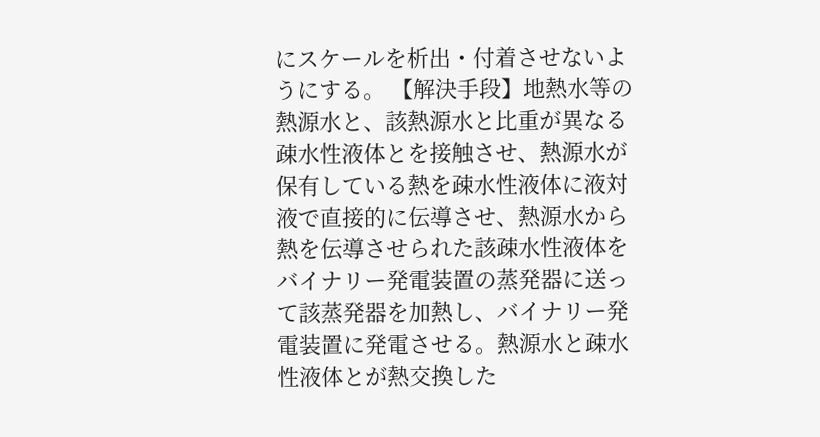にスケールを析出・付着させないようにする。 【解決手段】地熱水等の熱源水と、該熱源水と比重が異なる疎水性液体とを接触させ、熱源水が保有している熱を疎水性液体に液対液で直接的に伝導させ、熱源水から熱を伝導させられた該疎水性液体をバイナリー発電装置の蒸発器に送って該蒸発器を加熱し、バイナリー発電装置に発電させる。熱源水と疎水性液体とが熱交換した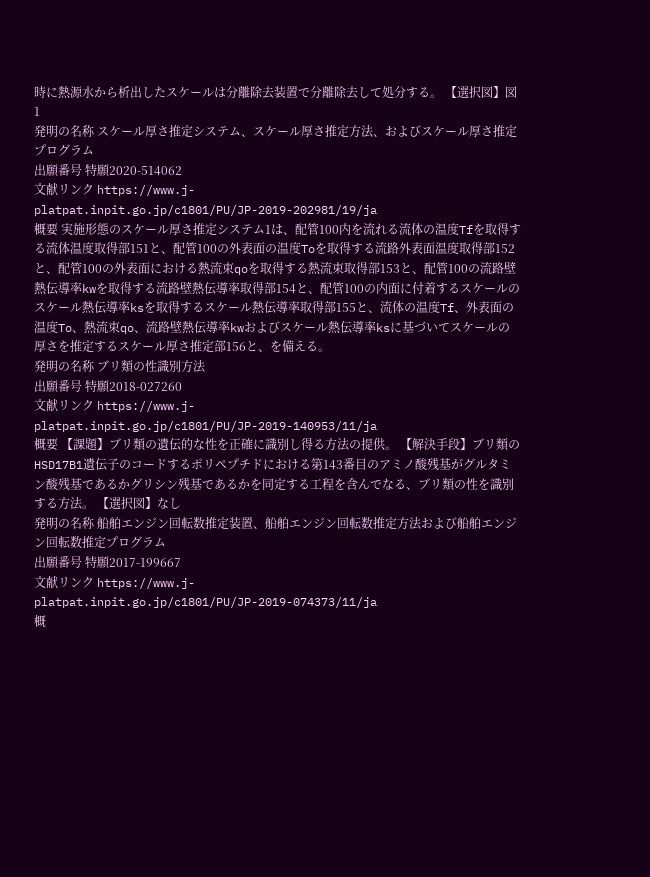時に熱源水から析出したスケールは分離除去装置で分離除去して処分する。 【選択図】図1
発明の名称 スケール厚さ推定システム、スケール厚さ推定方法、およびスケール厚さ推定プログラム
出願番号 特願2020-514062
文献リンク https://www.j-platpat.inpit.go.jp/c1801/PU/JP-2019-202981/19/ja
概要 実施形態のスケール厚さ推定システム1は、配管100内を流れる流体の温度Tfを取得する流体温度取得部151と、配管100の外表面の温度Toを取得する流路外表面温度取得部152と、配管100の外表面における熱流束qoを取得する熱流束取得部153と、配管100の流路壁熱伝導率kwを取得する流路壁熱伝導率取得部154と、配管100の内面に付着するスケールのスケール熱伝導率ksを取得するスケール熱伝導率取得部155と、流体の温度Tf、外表面の温度To、熱流束qo、流路壁熱伝導率kwおよびスケール熱伝導率ksに基づいてスケールの厚さを推定するスケール厚さ推定部156と、を備える。
発明の名称 ブリ類の性識別方法
出願番号 特願2018-027260
文献リンク https://www.j-platpat.inpit.go.jp/c1801/PU/JP-2019-140953/11/ja
概要 【課題】ブリ類の遺伝的な性を正確に識別し得る方法の提供。 【解決手段】ブリ類のHSD17B1遺伝子のコードするポリペプチドにおける第143番目のアミノ酸残基がグルタミン酸残基であるかグリシン残基であるかを同定する工程を含んでなる、ブリ類の性を識別する方法。 【選択図】なし
発明の名称 船舶エンジン回転数推定装置、船舶エンジン回転数推定方法および船舶エンジン回転数推定プログラム
出願番号 特願2017-199667
文献リンク https://www.j-platpat.inpit.go.jp/c1801/PU/JP-2019-074373/11/ja
概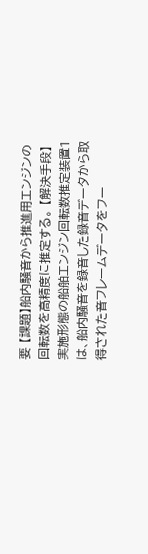要 【課題】船内騒音から推進用エンジンの回転数を高精度に推定する。 【解決手段】実施形態の船舶エンジン回転数推定装置1は、船内騒音を録音した録音データから取得された音フレームデータをフー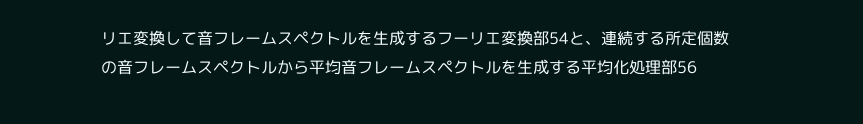リエ変換して音フレームスペクトルを生成するフーリエ変換部54と、連続する所定個数の音フレームスペクトルから平均音フレームスペクトルを生成する平均化処理部56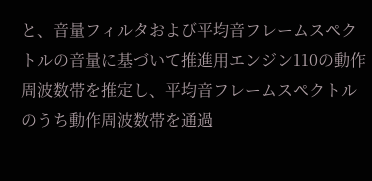と、音量フィルタおよび平均音フレームスペクトルの音量に基づいて推進用エンジン110の動作周波数帯を推定し、平均音フレームスペクトルのうち動作周波数帯を通過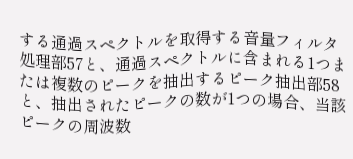する通過スペクトルを取得する音量フィルタ処理部57と、通過スペクトルに含まれる1つまたは複数のピークを抽出するピーク抽出部58と、抽出されたピークの数が1つの場合、当該ピークの周波数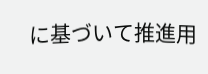に基づいて推進用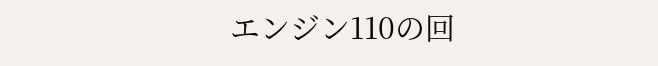エンジン110の回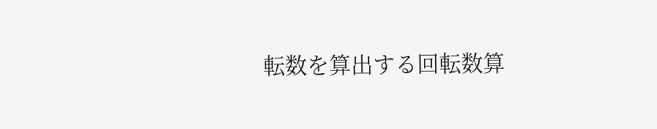転数を算出する回転数算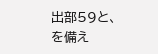出部59と、を備え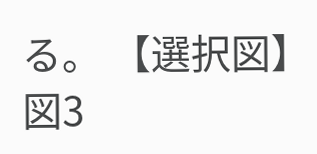る。 【選択図】図3